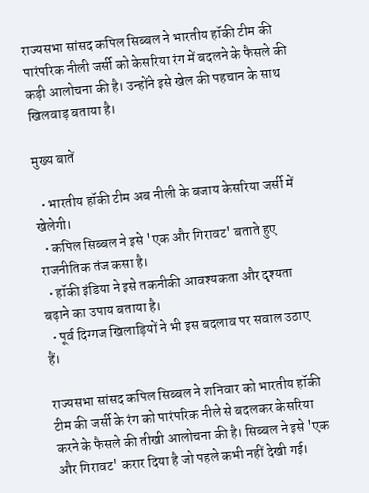राज्यसभा सांसद कपिल सिब्बल ने भारतीय हॉकी टीम की पारंपरिक नीली जर्सी को केसरिया रंग में बदलने के फैसले की कड़ी आलोचना की है। उन्होंने इसे खेल की पहचान के साथ खिलवाड़ बताया है।

मुख्य बातें

  • भारतीय हॉकी टीम अब नीली के बजाय केसरिया जर्सी में खेलेगी।
  • कपिल सिब्बल ने इसे 'एक और गिरावट' बताते हुए राजनीतिक तंज कसा है।
  • हॉकी इंडिया ने इसे तकनीकी आवश्यकता और दृश्यता बढ़ाने का उपाय बताया है।
  • पूर्व दिग्गज खिलाड़ियों ने भी इस बदलाव पर सवाल उठाए हैं।

राज्यसभा सांसद कपिल सिब्बल ने शनिवार को भारतीय हॉकी टीम की जर्सी के रंग को पारंपरिक नीले से बदलकर केसरिया करने के फैसले की तीखी आलोचना की है। सिब्बल ने इसे 'एक और गिरावट' करार दिया है जो पहले कभी नहीं देखी गई।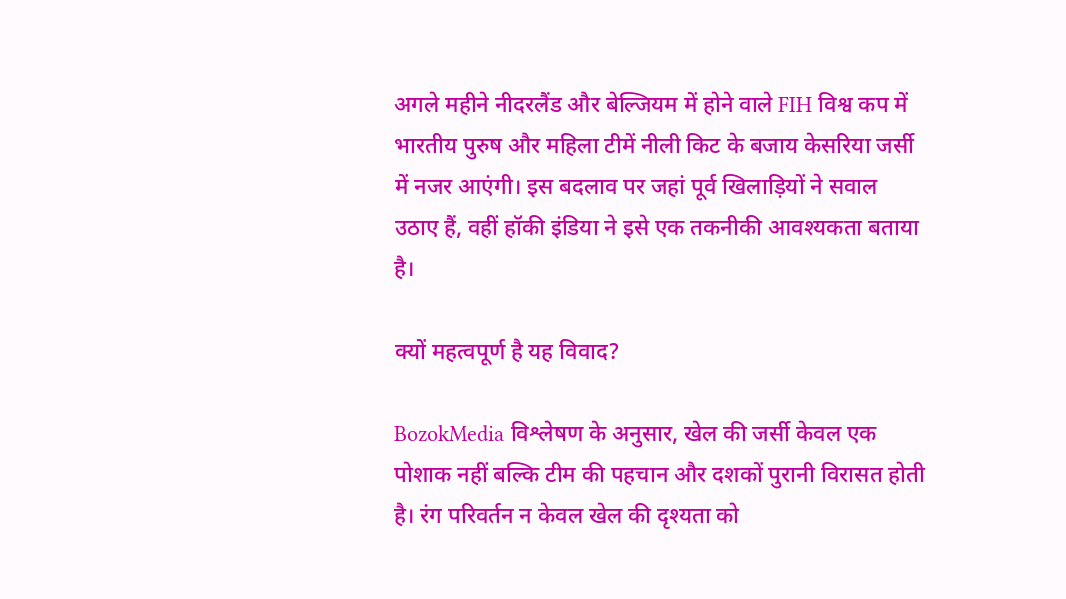अगले महीने नीदरलैंड और बेल्जियम में होने वाले FIH विश्व कप में भारतीय पुरुष और महिला टीमें नीली किट के बजाय केसरिया जर्सी में नजर आएंगी। इस बदलाव पर जहां पूर्व खिलाड़ियों ने सवाल उठाए हैं, वहीं हॉकी इंडिया ने इसे एक तकनीकी आवश्यकता बताया है।

क्यों महत्वपूर्ण है यह विवाद?

BozokMedia विश्लेषण के अनुसार, खेल की जर्सी केवल एक पोशाक नहीं बल्कि टीम की पहचान और दशकों पुरानी विरासत होती है। रंग परिवर्तन न केवल खेल की दृश्यता को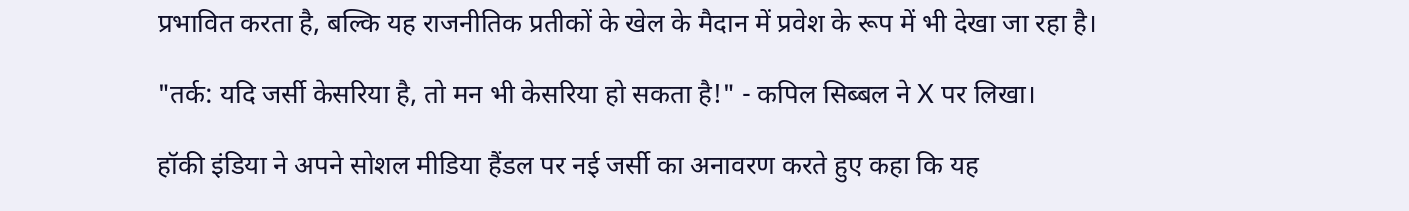प्रभावित करता है, बल्कि यह राजनीतिक प्रतीकों के खेल के मैदान में प्रवेश के रूप में भी देखा जा रहा है।

"तर्क: यदि जर्सी केसरिया है, तो मन भी केसरिया हो सकता है!" - कपिल सिब्बल ने X पर लिखा।

हॉकी इंडिया ने अपने सोशल मीडिया हैंडल पर नई जर्सी का अनावरण करते हुए कहा कि यह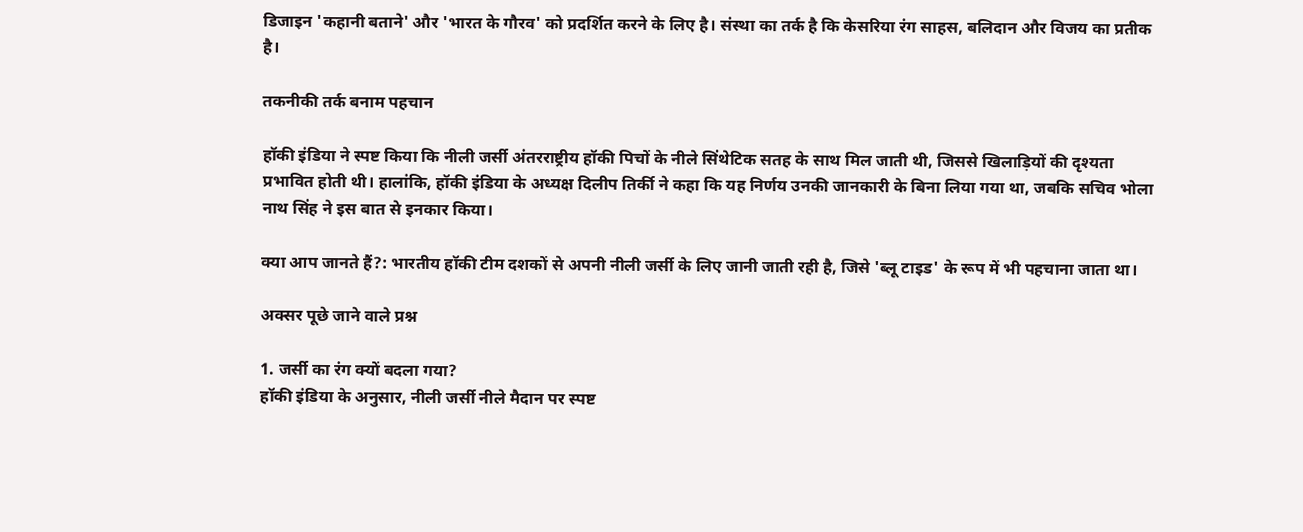डिजाइन 'कहानी बताने' और 'भारत के गौरव' को प्रदर्शित करने के लिए है। संस्था का तर्क है कि केसरिया रंग साहस, बलिदान और विजय का प्रतीक है।

तकनीकी तर्क बनाम पहचान

हॉकी इंडिया ने स्पष्ट किया कि नीली जर्सी अंतरराष्ट्रीय हॉकी पिचों के नीले सिंथेटिक सतह के साथ मिल जाती थी, जिससे खिलाड़ियों की दृश्यता प्रभावित होती थी। हालांकि, हॉकी इंडिया के अध्यक्ष दिलीप तिर्की ने कहा कि यह निर्णय उनकी जानकारी के बिना लिया गया था, जबकि सचिव भोला नाथ सिंह ने इस बात से इनकार किया।

क्या आप जानते हैं?: भारतीय हॉकी टीम दशकों से अपनी नीली जर्सी के लिए जानी जाती रही है, जिसे 'ब्लू टाइड' के रूप में भी पहचाना जाता था।

अक्सर पूछे जाने वाले प्रश्न

1. जर्सी का रंग क्यों बदला गया?
हॉकी इंडिया के अनुसार, नीली जर्सी नीले मैदान पर स्पष्ट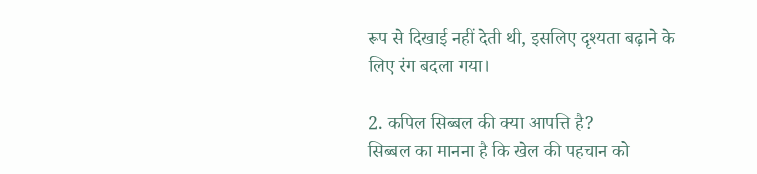रूप से दिखाई नहीं देती थी, इसलिए दृश्यता बढ़ाने के लिए रंग बदला गया।

2. कपिल सिब्बल की क्या आपत्ति है?
सिब्बल का मानना है कि खेल की पहचान को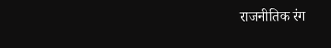राजनीतिक रंग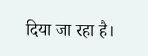दिया जा रहा है।